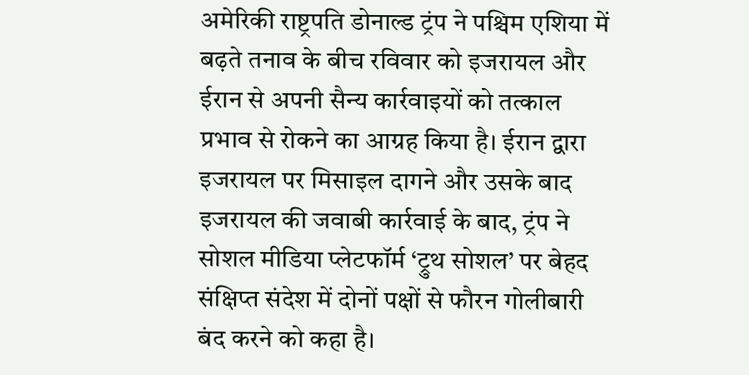अमेरिकी राष्ट्रपति डोनाल्ड ट्रंप ने पश्चिम एशिया में बढ़ते तनाव के बीच रविवार को इजरायल और ईरान से अपनी सैन्य कार्रवाइयों को तत्काल प्रभाव से रोकने का आग्रह किया है। ईरान द्वारा इजरायल पर मिसाइल दागने और उसके बाद इजरायल की जवाबी कार्रवाई के बाद, ट्रंप ने सोशल मीडिया प्लेटफॉर्म ‘ट्रुथ सोशल’ पर बेहद संक्षिप्त संदेश में दोनों पक्षों से फौरन गोलीबारी बंद करने को कहा है।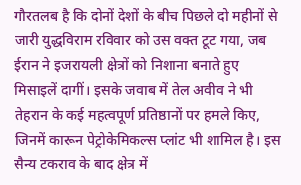गौरतलब है कि दोनों देशों के बीच पिछले दो महीनों से जारी युद्धविराम रविवार को उस वक्त टूट गया, जब ईरान ने इजरायली क्षेत्रों को निशाना बनाते हुए मिसाइलें दागीं। इसके जवाब में तेल अवीव ने भी तेहरान के कई महत्वपूर्ण प्रतिष्ठानों पर हमले किए, जिनमें कारून पेट्रोकेमिकल्स प्लांट भी शामिल है। इस सैन्य टकराव के बाद क्षेत्र में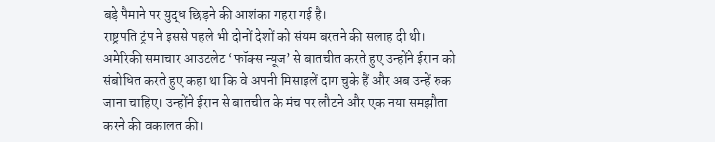बड़े पैमाने पर युद्ध छिड़ने की आशंका गहरा गई है।
राष्ट्रपति ट्रंप ने इससे पहले भी दोनों देशों को संयम बरतने की सलाह दी थी। अमेरिकी समाचार आउटलेट ‘फॉक्स न्यूज’ से बातचीत करते हुए उन्होंने ईरान को संबोधित करते हुए कहा था कि वे अपनी मिसाइलें दाग चुके हैं और अब उन्हें रुक जाना चाहिए। उन्होंने ईरान से बातचीत के मंच पर लौटने और एक नया समझौता करने की वकालत की।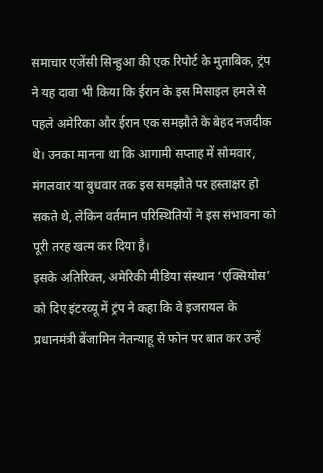समाचार एजेंसी सिन्हुआ की एक रिपोर्ट के मुताबिक, ट्रंप ने यह दावा भी किया कि ईरान के इस मिसाइल हमले से पहले अमेरिका और ईरान एक समझौते के बेहद नजदीक थे। उनका मानना था कि आगामी सप्ताह में सोमवार, मंगलवार या बुधवार तक इस समझौते पर हस्ताक्षर हो सकते थे, लेकिन वर्तमान परिस्थितियों ने इस संभावना को पूरी तरह खत्म कर दिया है।
इसके अतिरिक्त, अमेरिकी मीडिया संस्थान ‘एक्सियोस’ को दिए इंटरव्यू में ट्रंप ने कहा कि वे इजरायल के प्रधानमंत्री बेंजामिन नेतन्याहू से फोन पर बात कर उन्हें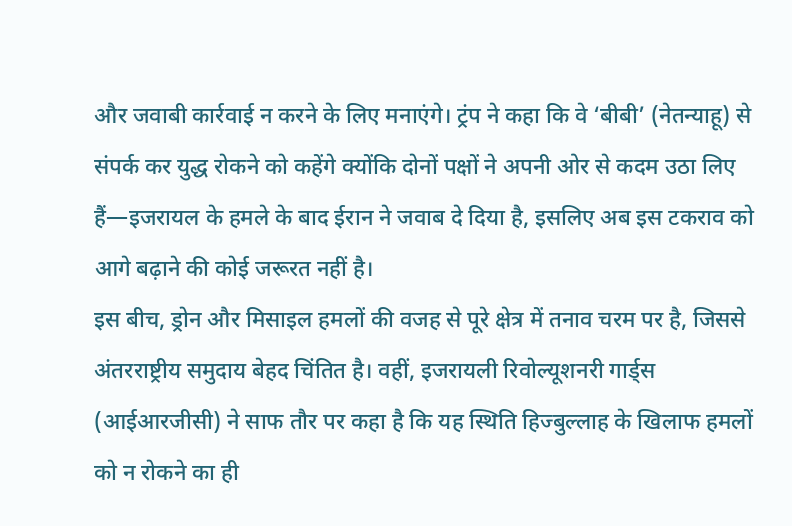और जवाबी कार्रवाई न करने के लिए मनाएंगे। ट्रंप ने कहा कि वे ‘बीबी’ (नेतन्याहू) से संपर्क कर युद्ध रोकने को कहेंगे क्योंकि दोनों पक्षों ने अपनी ओर से कदम उठा लिए हैं—इजरायल के हमले के बाद ईरान ने जवाब दे दिया है, इसलिए अब इस टकराव को आगे बढ़ाने की कोई जरूरत नहीं है।
इस बीच, ड्रोन और मिसाइल हमलों की वजह से पूरे क्षेत्र में तनाव चरम पर है, जिससे अंतरराष्ट्रीय समुदाय बेहद चिंतित है। वहीं, इजरायली रिवोल्यूशनरी गार्ड्स (आईआरजीसी) ने साफ तौर पर कहा है कि यह स्थिति हिज्बुल्लाह के खिलाफ हमलों को न रोकने का ही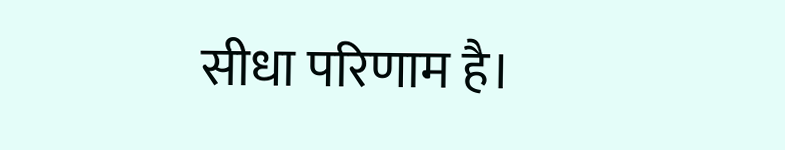सीधा परिणाम है।